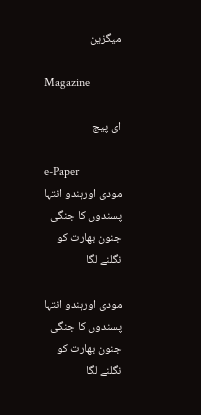میگزین

Magazine

ای پیج

e-Paper
مودی اورہندو انتہا پسندوں کا جنگی جنون بھارت کو نگلنے لگا

مودی اورہندو انتہا پسندوں کا جنگی جنون بھارت کو نگلنے لگا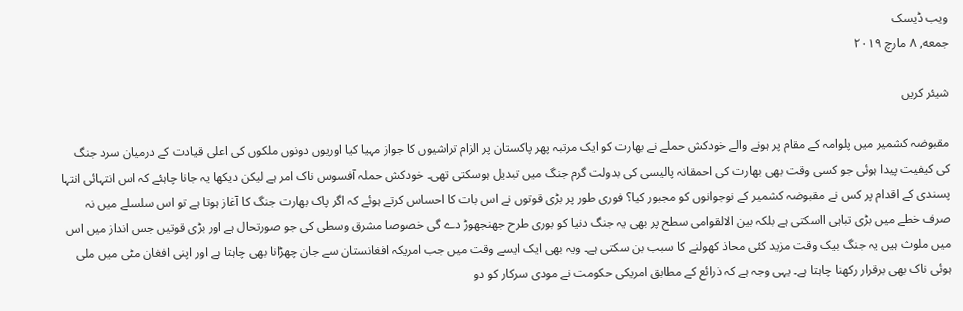ویب ڈیسک
جمعه, ۸ مارچ ۲۰۱۹

شیئر کریں

مقبوضہ کشمیر میں پلوامہ کے مقام پر ہونے والے خودکش حملے نے بھارت کو ایک مرتبہ پھر پاکستان پر الزام تراشیوں کا جواز مہیا کیا اوریوں دونوں ملکوں کی اعلی قیادت کے درمیان سرد جنگ کی کیفیت پیدا ہوئی جو کسی وقت بھی بھارت کی احمقانہ پالیسی کی بدولت گرم جنگ میں تبدیل ہوسکتی تھی۔ خودکش حملہ آفسوس ناک امر ہے لیکن دیکھا یہ جانا چاہئے کہ اس انتہائی انتہا پسندی کے اقدام پر کس نے مقبوضہ کشمیر کے نوجوانوں کو مجبور کیا؟ فوری طور پر بڑی قوتوں نے اس بات کا احساس کرتے ہوئے کہ اگر پاک بھارت جنگ کا آغاز ہوتا ہے تو اس سلسلے میں نہ صرف خطے میں بڑی تباہی ااسکتی ہے بلکہ بین الالقوامی سطح پر بھی یہ جنگ دنیا کو بوری طرح جھنجھوڑ دے گی خصوصا مشرق وسطی کی جو صورتحال ہے اور بڑی قوتیں جس انداز میں اس میں ملوث ہیں یہ جنگ بیک وقت مزید کئی محاذ کھولنے کا سبب بن سکتی ہے۔ ویہ بھی ایک ایسے وقت میں جب امریکہ افغانستان سے جان چھڑانا بھی چاہتا ہے اور اپنی افغان مٹی میں ملی ہوئی ناک بھی برقرار رکھنا چاہتا ہے۔ یہی وجہ ہے کہ ذرائع کے مطابق امریکی حکومت نے مودی سرکار کو دو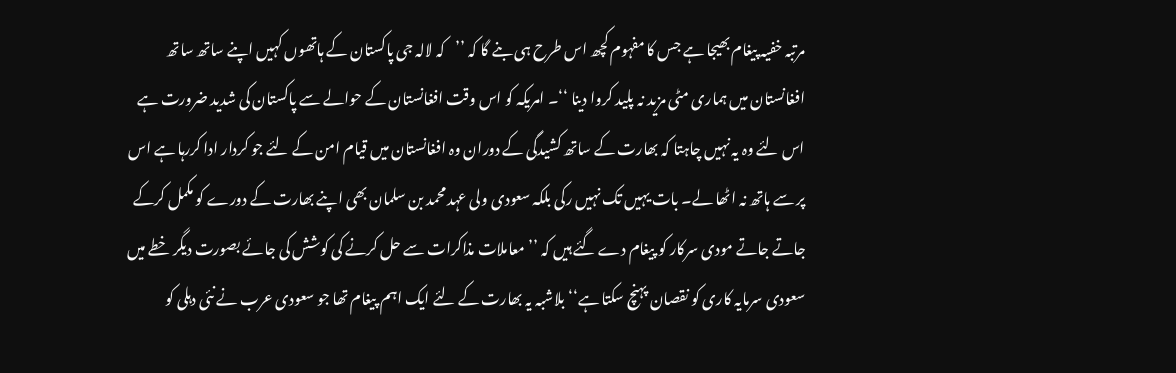مرتبہ خفیہ پیغام بھیجا ہے جس کا مفہوم کچھ اس طرح ہی بنے گا کہ ’’کہ لالہ جی پاکستان کے ہاتھوں کہیں اپنے ساتھ ساتھ افغانستان میں ہماری مٹی مزید نہ پلید کروا دینا ‘‘۔ امریکہ کو اس وقت افغانستان کے حوالے سے پاکستان کی شدید ضرورت ہے اس لئے وہ یہ نہیں چاہتا کہ بھارت کے ساتھ کشیدگی کے دوران وہ افغانستان میں قیام امن کے لئے جو کردار ادا کررہا ہے اس پر سے ہاتھ نہ اٹھا لے۔ بات یہیں تک نہیں رکی بلکہ سعودی ولی عہد محمد بن سلمان بھی اپنے بھارت کے دورے کو مکمل کرکے جاتے جاتے مودی سرکار کو پیغام دے گئے ہیں کہ ’’معاملات مذاکرات سے حل کرنے کی کوشش کی جائے بصورت دیگر خطے میں سعودی سرمایہ کاری کو نقصان پہنچ سکتا ہے‘‘ بلاشبہ یہ بھارت کے لئے ایک اہم پیغام تھا جو سعودی عرب نے نئی دہلی کو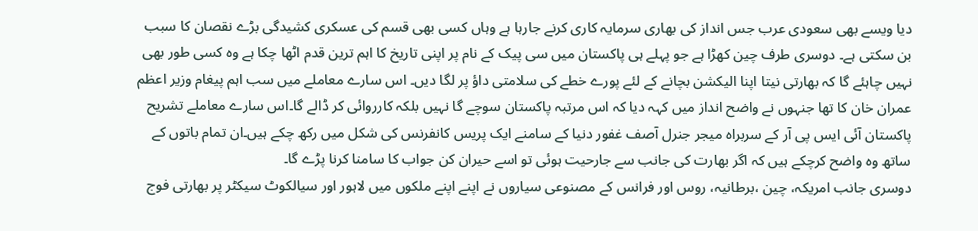دیا ویسے بھی سعودی عرب جس انداز کی بھاری سرمایہ کاری کرنے جارہا ہے وہاں کسی بھی قسم کی عسکری کشیدگی بڑے نقصان کا سبب بن سکتی ہے۔ دوسری طرف چین کھڑا ہے جو پہلے ہی پاکستان میں سی پیک کے نام پر اپنی تاریخ کا اہم ترین قدم اٹھا چکا ہے وہ کسی طور بھی نہیں چاہئے گا کہ بھارتی نیتا اپنا الیکشن بچانے کے لئے پورے خطے کی سلامتی داؤ پر لگا دیں۔ اس سارے معاملے میں سب اہم پیغام وزیر اعظم عمران خان کا تھا جنہوں نے واضح انداز میں کہہ دیا کہ اس مرتبہ پاکستان سوچے گا نہیں بلکہ کارروائی کر ڈالے گا۔اس سارے معاملے تشریح پاکستان آئی ایس پی آر کے سربراہ میجر جنرل آصف غفور دنیا کے سامنے ایک پریس کانفرنس کی شکل میں رکھ چکے ہیں۔ان تمام باتوں کے ساتھ وہ واضح کرچکے ہیں کہ اگر بھارت کی جانب سے جارحیت ہوئی تو اسے حیران کن جواب کا سامنا کرنا پڑے گا۔
دوسری جانب امریکہ، چین ،برطانیہ، روس اور فرانس کے مصنوعی سیاروں نے اپنے اپنے ملکوں میں لاہور اور سیالکوٹ سیکٹر پر بھارتی فوج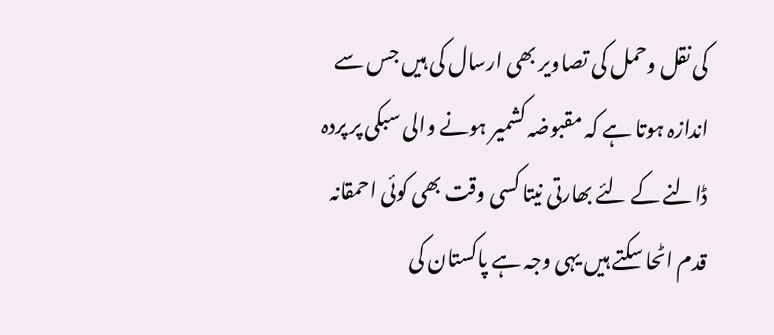کی نقل وحمل کی تصاویر بھی ارسال کی ہیں جس سے اندازہ ہوتا ہے کہ مقبوضہ کشمیر ہونے والی سبکی پر پردہ ڈالنے کے لئے بھارتی نیتا کسی وقت بھی کوئی احمقانہ قدم اٹحا سکتے ہیں یہی وجہ ہے پاکستان کی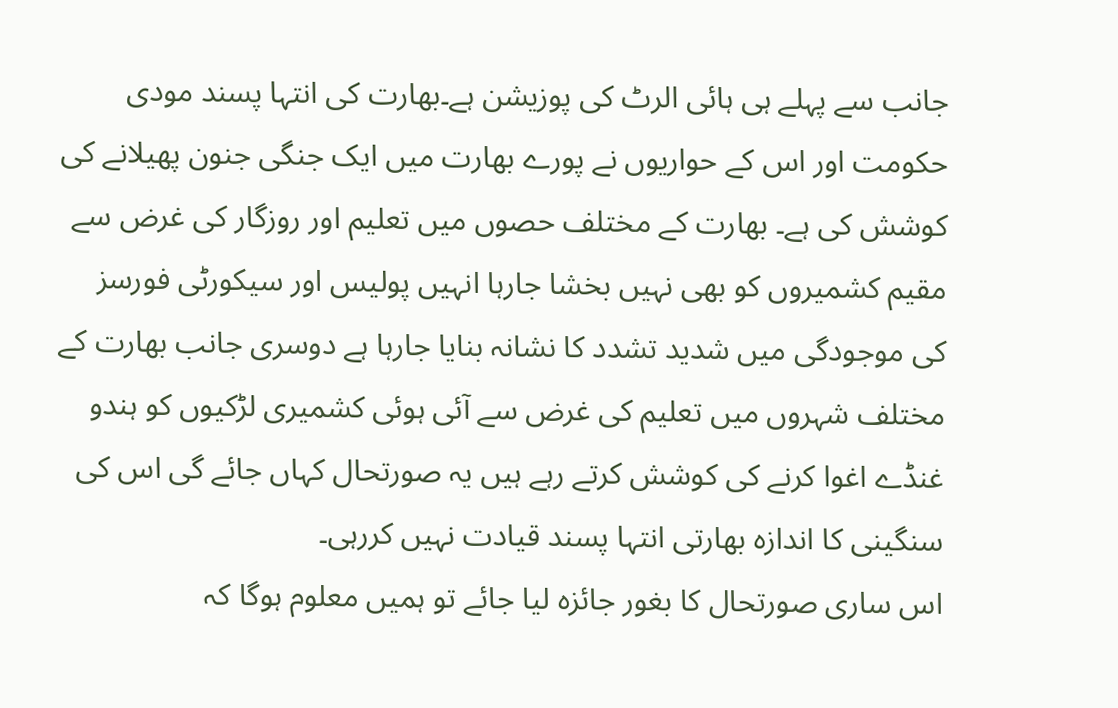جانب سے پہلے ہی ہائی الرٹ کی پوزیشن ہے۔بھارت کی انتہا پسند مودی حکومت اور اس کے حواریوں نے پورے بھارت میں ایک جنگی جنون پھیلانے کی کوشش کی ہے۔ بھارت کے مختلف حصوں میں تعلیم اور روزگار کی غرض سے مقیم کشمیروں کو بھی نہیں بخشا جارہا انہیں پولیس اور سیکورٹی فورسز کی موجودگی میں شدید تشدد کا نشانہ بنایا جارہا ہے دوسری جانب بھارت کے مختلف شہروں میں تعلیم کی غرض سے آئی ہوئی کشمیری لڑکیوں کو ہندو غنڈے اغوا کرنے کی کوشش کرتے رہے ہیں یہ صورتحال کہاں جائے گی اس کی سنگینی کا اندازہ بھارتی انتہا پسند قیادت نہیں کررہی۔
اس ساری صورتحال کا بغور جائزہ لیا جائے تو ہمیں معلوم ہوگا کہ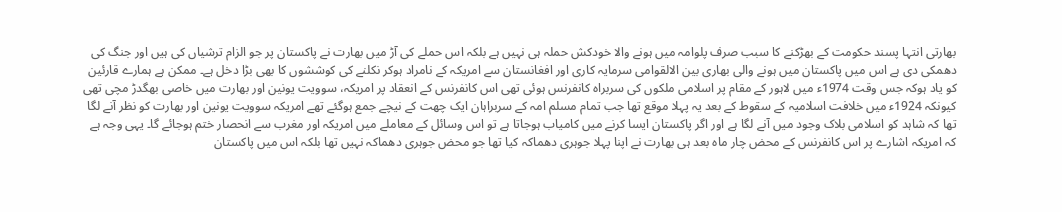بھارتی انتہا پسند حکومت کے بھڑکنے کا سبب صرف پلوامہ میں ہونے والا خودکش حملہ ہی نہیں ہے بلکہ اس حملے کی آڑ میں بھارت نے پاکستان پر جو الزام ترشیاں کی ہیں اور جنگ کی دھمکی دی ہے اس میں پاکستان میں ہونے والی بھاری بین الالقوامی سرمایہ کاری اور افغانستان سے امریکہ کے نامراد ہوکر نکلنے کی کوششوں کا بھی بڑا دخل ہے۔ ممکن ہے ہمارے قارئین کو یاد ہوکہ جس وقت 1974ء میں لاہور کے مقام پر اسلامی ملکوں کی سربراہ کانفرنس ہوئی تھی اس کانفرنس کے انعقاد پر امریکہ، سوویت یونین اور بھارت میں خاصی بھگدڑ مچی تھی کیونکہ 1924ء میں خلافت اسلامیہ کے سقوط کے بعد یہ پہلا موقع تھا جب تمام مسلم امہ کے سربراہان ایک چھت کے نیچے جمع ہوگئے تھے امریکہ سوویت یونین اور بھارت کو نظر آنے لگا تھا کہ شاہد کو اسلامی بلاک وجود میں آنے لگا ہے اور اگر پاکستان ایسا کرنے میں کامیاب ہوجاتا ہے تو اس وسائل کے معاملے میں امریکہ اور مغرب سے انحصار ختم ہوجائے گا۔ یہی وجہ ہے کہ امریکہ اشارے پر اس کانفرنس کے محض چار ماہ بعد ہی بھارت نے اپنا پہلا جوہری دھماکہ کیا تھا جو محض جوہری دھماکہ نہیں تھا بلکہ اس میں پاکستان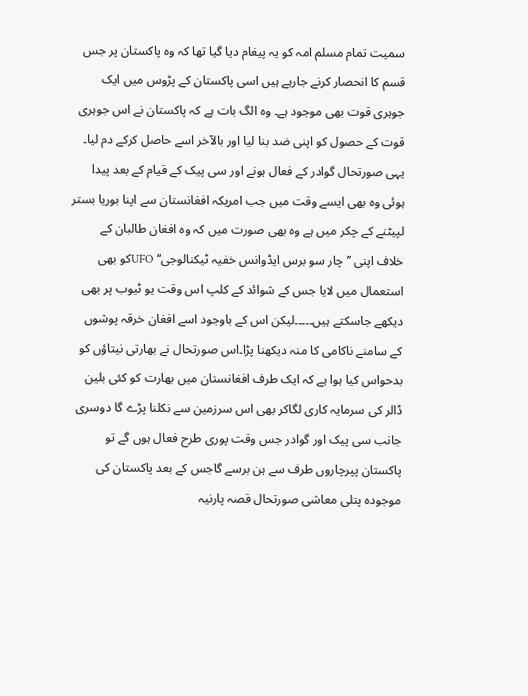سمیت تمام مسلم امہ کو یہ پیغام دیا گیا تھا کہ وہ پاکستان پر جس قسم کا انحصار کرنے جارہے ہیں اسی پاکستان کے پڑوس میں ایک جوہری قوت بھی موجود ہے۔ وہ الگ بات ہے کہ پاکستان نے اس جوہری قوت کے حصول کو اپنی ضد بنا لیا اور بالآخر اسے حاصل کرکے دم لیا۔ یہی صورتحال گوادر کے فعال ہونے اور سی پیک کے قیام کے بعد پیدا ہوئی وہ بھی ایسے وقت میں جب امریکہ افغانستان سے اپنا بوریا بستر لپیٹنے کے چکر میں ہے وہ بھی صورت میں کہ وہ افغان طالبان کے خلاف اپنی ’’چار سو برس ایڈوانس خفیہ ٹیکنالوجی‘‘ UFOکو بھی استعمال میں لایا جس کے شوائد کے کلپ اس وقت یو ٹیوب پر بھی دیکھے جاسکتے ہیں۔۔۔۔۔لیکن اس کے باوجود اسے افغان خرقہ پوشوں کے سامنے ناکامی کا منہ دیکھنا پڑا۔اس صورتحال نے بھارتی نیتاؤں کو بدحواس کیا ہوا ہے کہ ایک طرف افغانستان میں بھارت کو کئی بلین ڈالر کی سرمایہ کاری لگاکر بھی اس سرزمین سے نکلنا پڑے گا دوسری جانب سی پیک اور گوادر جس وقت پوری طرح فعال ہوں گے تو پاکستان پپرچاروں طرف سے ہن برسے گاجس کے بعد پاکستان کی موجودہ پتلی معاشی صورتحال قصہ پارنیہ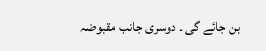بن جائے گی ۔ دوسری جانب مقبوضہ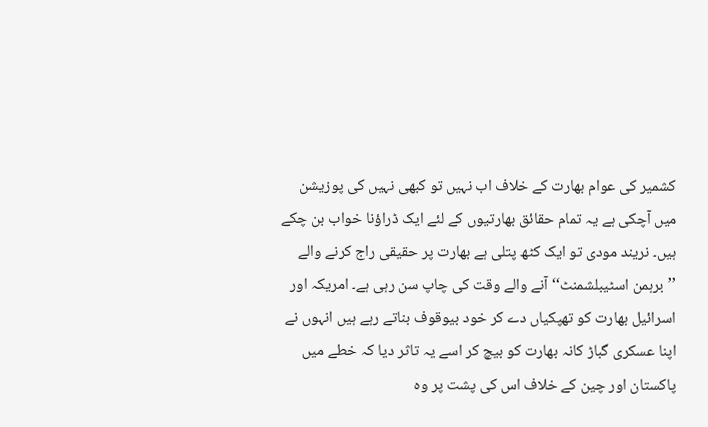کشمیر کی عوام بھارت کے خلاف اب نہیں تو کبھی نہیں کی پوزیشن میں آچکی ہے یہ تمام حقائق بھارتیوں کے لئے ایک ڈراؤنا خواب بن چکے ہیں۔ نریند مودی تو ایک کٹھ پتلی ہے بھارت پر حقیقی راج کرنے والے ’’برہمن اسٹیبلشمنٹ‘‘ آنے والے وقت کی چاپ سن رہی ہے۔ امریکہ اور اسرائیل بھارت کو تھپکیاں دے کر خود بیوقوف بناتے رہے ہیں انہوں نے اپنا عسکری گباڑ کانہ بھارت کو بیچ کر اسے یہ تاثر دیا کہ خطے میں پاکستان اور چین کے خلاف اس کی پشت پر وہ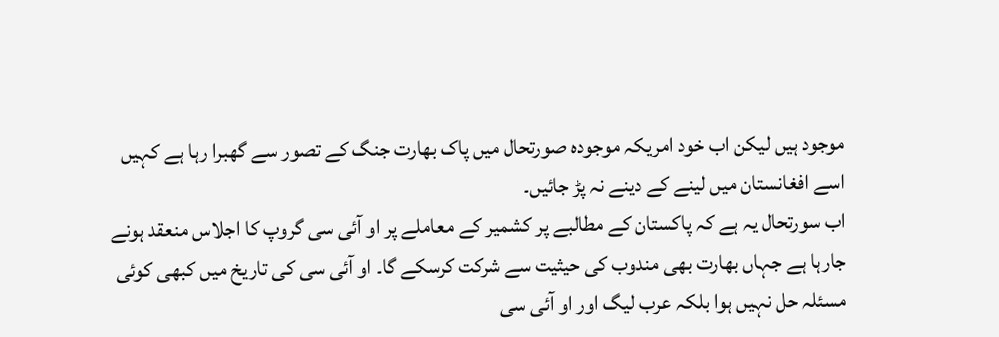موجود ہیں لیکن اب خود امریکہ موجودہ صورتحال میں پاک بھارت جنگ کے تصور سے گھبرا رہا ہے کہیں اسے افغانستان میں لینے کے دینے نہ پڑ جائیں۔
اب سورتحال یہ ہے کہ پاکستان کے مطالبے پر کشمیر کے معاملے پر او آئی سی گروپ کا اجلاس منعقد ہونے جارہا ہے جہاں بھارت بھی مندوب کی حیثیت سے شرکت کرسکے گا۔ او آئی سی کی تاریخ میں کبھی کوئی مسئلہ حل نہیں ہوا بلکہ عرب لیگ اور او آئی سی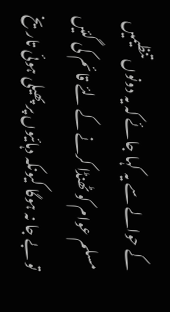کے حوالے سے یہ کہا جائے کہ یہ دونوں تنظیمیں مسلم عوام کو ٹھنڈا کرنے کے لئے قائم کی گئیں تو بے جا نہ ہوگا کیونکہ دہائیوں پر پھیلی ہوئی تاریخ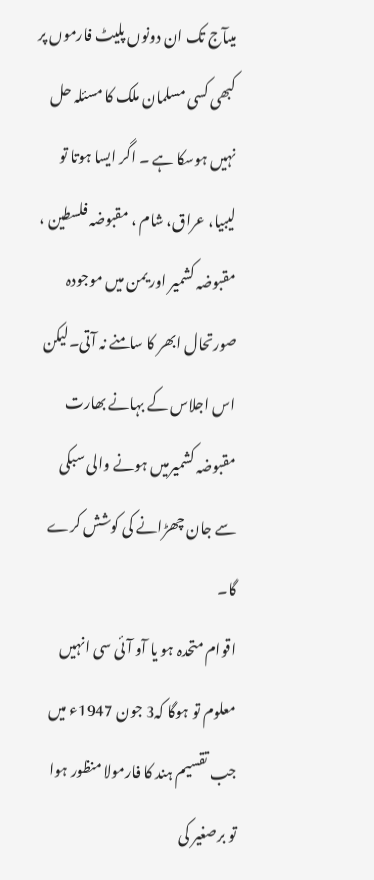میںآج تک ان دونوں پلیٹ فارموں پر کبھی کسی مسلمان ملک کا مسئلہ حل نہیں ہوسکا ہے ۔ اگر ایسا ہوتا تو لیبیا، عراق، شام ، مقبوضہ فلسطین ، مقبوضہ کشمیر اور یمن میں موجودہ صورتحال ابھر کا سامنے نہ آتی۔لیکن اس اجلاس کے بہانے بھارت مقبوضہ کشمیرمیں ہونے والی سبکی سے جان چھڑانے کی کوشش کرے گا۔
اقوام متحدہ ہو یا آو آئی سی انہیں معلوم تو ہوگا کہ3 جون 1947ء میں جب تقسیم ہند کا فارمولا منظور ہوا تو برصغیر کی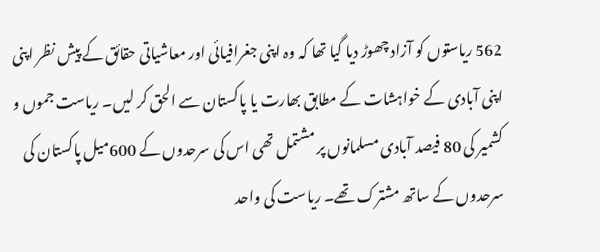562 ریاستوں کو آزاد چھوڑ دیا گیا تھا کہ وہ اپنی جغرافیائی اور معاشیاتی حقائق کے پیش نظر اپنی اپنی آبادی کے خواہشات کے مطابق بھارت یا پاکستان سے الحق کر لیں۔ ریاست جموں و کشمیر کی 80 فیصد آبادی مسلمانوں پر مشتمل تھی اس کی سرحدوں کے 600میل پاکستان کی سرحدوں کے ساتھ مشترک تھے۔ ریاست کی واحد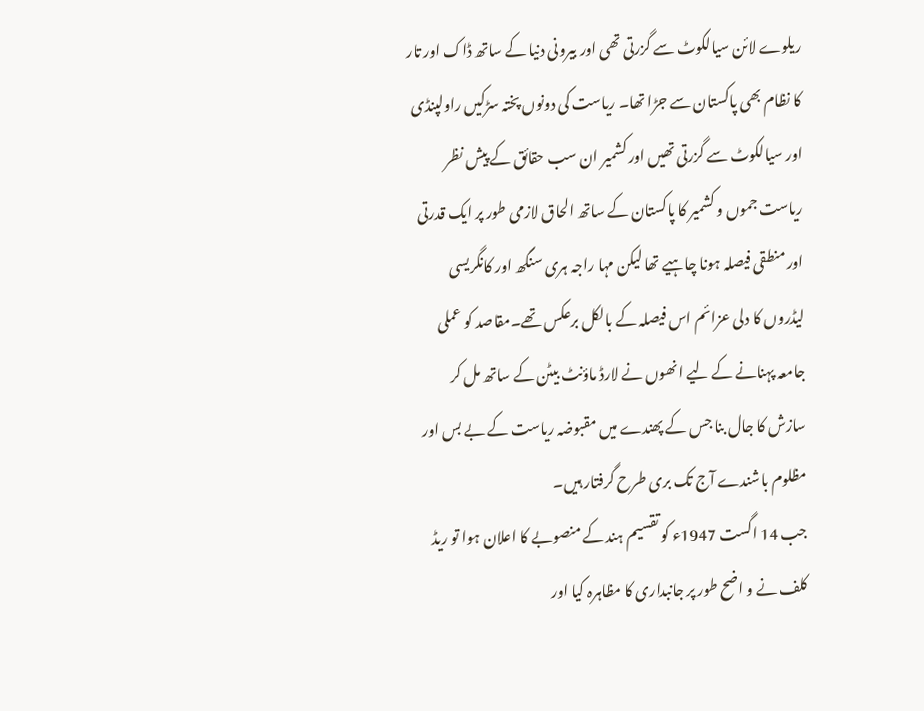ریلوے لائن سیالکوٹ سے گزرتی تھی اور بیرونی دنیا کے ساتھ ڈاک اور تار کا نظام بھی پاکستان سے جڑا تھا۔ ریاست کی دونوں پختہ سڑکیں راولپنڈی اور سیالکوٹ سے گزرتی تھیں اور کشمیر ان سب حقائق کے پیش نظر ریاست جموں و کشمیر کا پاکستان کے ساتھ الحاق لازمی طور پر ایک قدرتی اور منطقی فیصلہ ہونا چاہیے تھا لیکن مہا راجہ ہری سنگھ اور کانگریسی لیڈروں کا دلی عزائم اس فیصلہ کے بالکل برعکس تھے۔مقاصد کو عملی جامعہ پہنانے کے لیے انھوں نے لارڈ ماؤنٹ بیٹن کے ساتھ مل کر سازش کا جال بنا جس کے پھندے میں مقبوضہ ریاست کے بے بس اور مظلوم باشندے آج تک بری طرح گرفتار ہیں۔
جب 14 اگست 1947ء کو تقسیم ہند کے منصوبے کا اعلان ہوا تو ریڈ کلف نے و اضح طور پر جانبداری کا مظاہرہ کیا اور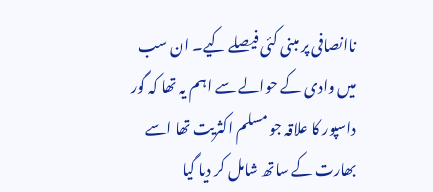ناانصافی پر مبنی کئی فیصلے کیے۔ ان سب میں وادی کے حوالے سے اہم یہ تھا کہ گور داسپور کا علاقہ جو مسلم اکثریت تھا اسے بھارت کے ساتھ شامل کر دیا گیا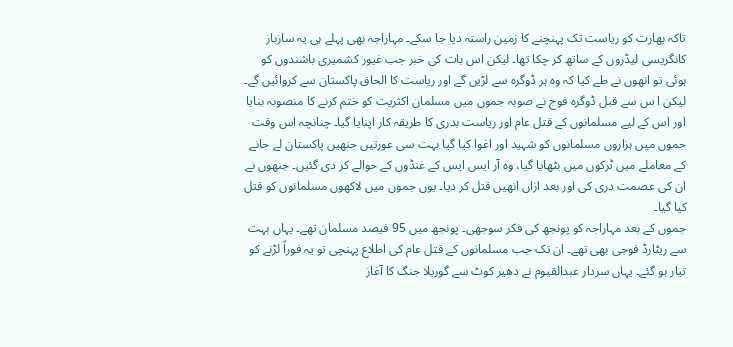تاکہ بھارت کو ریاست تک پہنچنے کا زمین راستہ دیا جا سکے۔ مہاراجہ بھی پہلے ہی یہ سازباز کانگریسی لیڈروں کے ساتھ کر چکا تھا۔ لیکن اس بات کی خبر جب غیور کشمیری باشندوں کو ہوئی تو انھوں نے طے کیا کہ وہ ہر ڈوگرہ سے لڑیں گے اور ریاست کا الحاق پاکستان سے کروائیں گے۔ لیکن ا س سے قبل ڈوگرہ فوج نے صوبہ جموں میں مسلمان اکثریت کو ختم کرنے کا منصوبہ بنایا اور اس کے لیے مسلمانوں کے قتل عام اور ریاست بدری کا طریقہ کار اپنایا گیا۔ چنانچہ اس وقت جموں میں ہزاروں مسلمانوں کو شہید اور اغوا کیا گیا بہت سی عورتیں جنھیں پاکستان لے جانے کے معاملے میں ٹرکوں میں بٹھایا گیا، وہ آر ایس ایس کے غنڈوں کے حوالے کر دی گئیں۔ جنھوں نے ان کی عصمت دری کی اور بعد ازاں انھیں قتل کر دیا۔ یوں جموں میں لاکھوں مسلمانوں کو قتل کیا گیا۔
جموں کے بعد مہاراجہ کو پونجھ کی فکر سوجھی۔ پونجھ میں 95 فیصد مسلمان تھے۔ یہاں بہت سے ریٹارڈ فوجی بھی تھے۔ ان تک جب مسلمانوں کے قتل عام کی اطلاع پہنچی تو یہ فوراً لڑنے کو تیار ہو گئے۔ یہاں سردار عبدالقیوم نے دھیر کوٹ سے گوریلا جنگ کا آغاز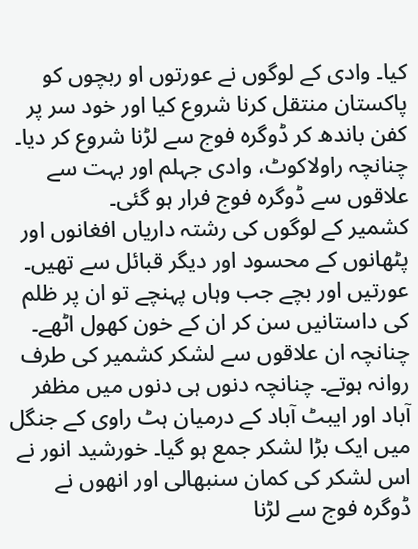کیا۔ وادی کے لوگوں نے عورتوں او ربچوں کو پاکستان منتقل کرنا شروع کیا اور خود سر پر کفن باندھ کر ڈوگرہ فوج سے لڑنا شروع کر دیا۔ چنانچہ راولاکوٹ، وادی جہلم اور بہت سے علاقوں سے ڈوگرہ فوج فرار ہو گئی۔
کشمیر کے لوگوں کی رشتہ داریاں افغانوں اور پٹھانوں کے محسود اور دیگر قبائل سے تھیں۔ عورتیں اور بچے جب وہاں پہنچے تو ان پر ظلم کی داستانیں سن کر ان کے خون کھول اٹھے۔ چنانچہ ان علاقوں سے لشکر کشمیر کی طرف روانہ ہوتے۔ چنانچہ دنوں ہی دنوں میں مظفر آباد اور ایبٹ آباد کے درمیان ہٹ راوی کے جنگل میں ایک بڑا لشکر جمع ہو گیا۔ خورشید انور نے اس لشکر کی کمان سنبھالی اور انھوں نے ڈوگرہ فوج سے لڑنا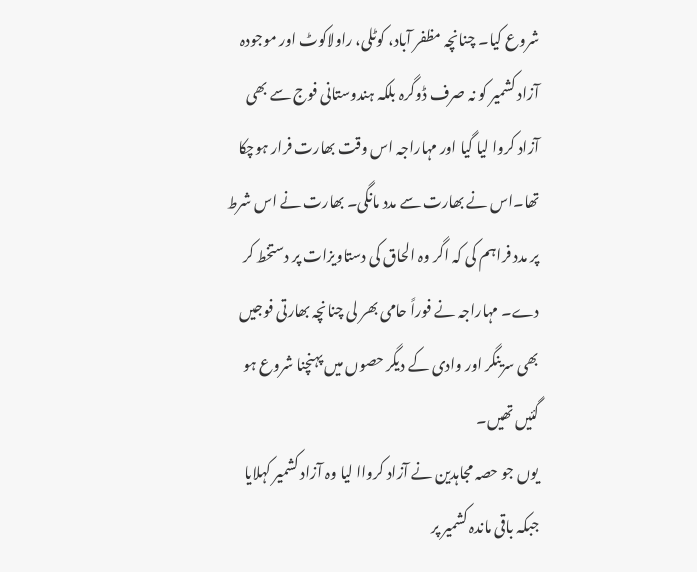شروع کیا۔ چنانچہ مظفر آباد، کوٹلی، راولاکوٹ اور موجودہ آزاد کشمیر کو نہ صرف ڈوگرہ بلکہ ہندوستانی فوج سے بھی آزاد کروا لیا گیا اور مہاراجہ اس وقت بھارت فرار ہوچکا تھا۔اس نے بھارت سے مدد مانگی۔ بھارت نے اس شرط پر مدد فراہم کی کہ اگر وہ الحاق کی دستاویزات پر دستخط کر دے۔ مہاراجہ نے فوراً حامی بھر لی چنانچہ بھارتی فوجیں بھی سرینگر اور وادی کے دیگر حصوں میں پہنچنا شروع ہو گئیں تھیں۔
یوں جو حصہ مجاہدین نے آزاد کرواا لیا وہ آزاد کشمیر کہلایا جبکہ باقی ماندہ کشمیر پر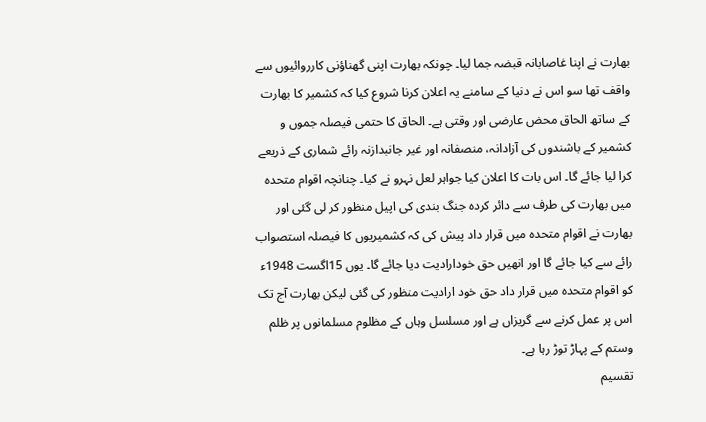بھارت نے اپنا غاصابانہ قبضہ جما لیا۔ چونکہ بھارت اپنی گھناؤنی کارروائیوں سے واقف تھا سو اس نے دنیا کے سامنے یہ اعلان کرنا شروع کیا کہ کشمیر کا بھارت کے ساتھ الحاق محض عارضی اور وقتی ہے۔ الحاق کا حتمی فیصلہ جموں و کشمیر کے باشندوں کی آزادانہ، منصفانہ اور غیر جانبدازنہ رائے شماری کے ذریعے کرا لیا جائے گا۔ اس بات کا اعلان کیا جواہر لعل نہرو نے کیا۔ چنانچہ اقوام متحدہ میں بھارت کی طرف سے دائر کردہ جنگ بندی کی اپیل منظور کر لی گئی اور بھارت نے اقوام متحدہ میں قرار داد پیش کی کہ کشمیریوں کا فیصلہ استصواب رائے سے کیا جائے گا اور انھیں حق خودارادیت دیا جائے گا۔ یوں 15اگست 1948ء کو اقوام متحدہ میں قرار داد حق خود ارادیت منظور کی گئی لیکن بھارت آج تک اس پر عمل کرنے سے گریزاں ہے اور مسلسل وہاں کے مظلوم مسلمانوں پر ظلم وستم کے پہاڑ توڑ رہا ہے۔
تقسیم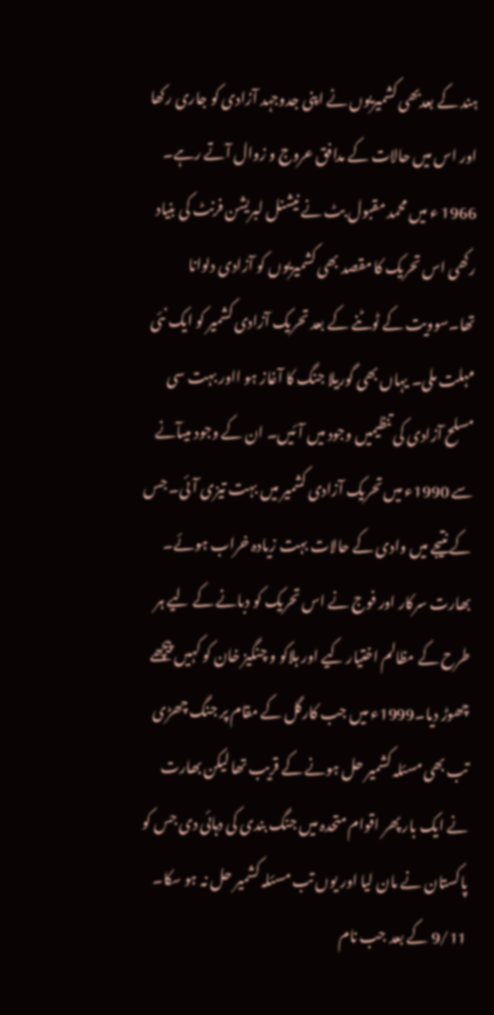ہند کے بعدبھی کشمیریوں نے اپنی جدوجہد آزادی کو جاری رکھا اور اس میں حالات کے مدافق عروج و زوال آتے رہے۔ 1966 ء میں محمد مقبول بٹ نے نیشنل لبریشن فرنٹ کی بنیاد رکھی اس تحریک کا مقصد بھی کشمیریوں کو آزادی دلوانا تھا۔سوویت کے ٹوٹنے کے بعد تحریک آزادی کشمیر کو ایک نئی مہلت ملی۔ یہاں بھی گوریلا جنگ کا آغاز ہو ااور بہت سی مسلح آزادی کی تنظیمیں وجود میں آئیں۔ ان کے وجود میںآنے سے 1990ء میں تحریک آزادی کشمیر میں بہت تیزی آئی۔ جس کے نتیجے میں وادی کے حالات بہت زیادہ خراب ہوئے۔ بھارت سرکار اور فوج نے اس تحریک کو دبانے کے لیے ہر طرح کے مظالم اختیار کیے اور ہلاکو و چنگیز خان کو کہیں پیچھے چھوڑ دیا۔1999ء میں جب کارگل کے مقام پر جنگ چھڑی تب بھی مسئلہ کشمیر حل ہونے کے قریب تھا لیکن بھارت نے ایک بار پھر اقوام متحدہ میں جنگ بندی کی دہائی دی جس کو پاکستان نے مان لیا اور یوں تب مسئلہ کشمیر حل نہ ہو سکا۔
9/11 کے بعد جب نام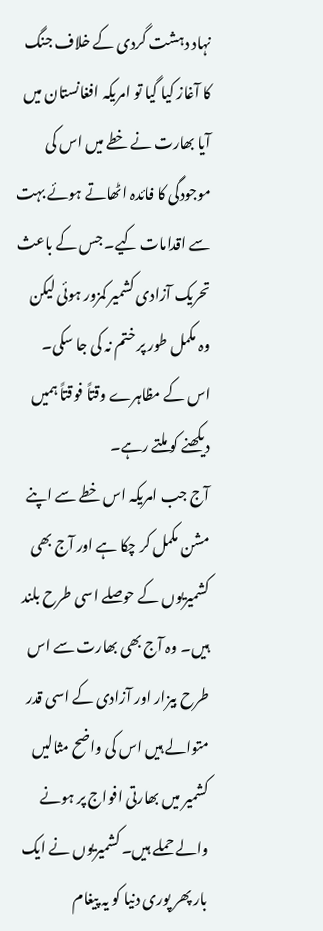نہاد دہشت گردی کے خلاف جنگ کا آغاز کیا گیا تو امریکہ افغانستان میں آیا بھارت نے خطے میں اس کی موجودگی کا فائدہ اٹھاتے ہوئے بہت سے اقدامات کیے۔ جس کے باعث تحریک آزادی کشمیر کمزور ہوئی لیکن وہ مکمل طور پر ختم نہ کی جا سکی۔ اس کے مظاہرے وقتاً فوقتاً ہمیں دیکھنے کو ملتے رہے۔
آج جب امریکہ اس خطے سے اپنے مشن مکمل کر چکا ہے اور آج بھی کشمیریوں کے حوصلے اسی طرح بلند ہیں۔ وہ آج بھی بھارت سے اس طرح بیزار اور آزادی کے اسی قدر متوالے ہیں اس کی واضح مثالیں کشمیر میں بھارتی افواج پر ہونے والے حملے ہیں۔ کشمیریوں نے ایک بار پھر پوری دنیا کو یہ پیغام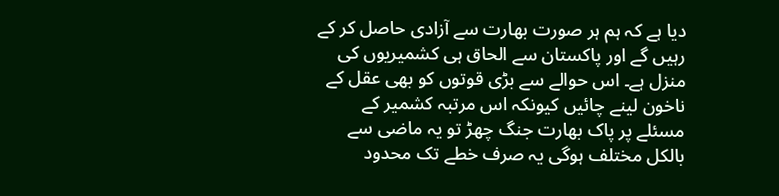دیا ہے کہ ہم ہر صورت بھارت سے آزادی حاصل کر کے رہیں گے اور پاکستان سے الحاق ہی کشمیریوں کی منزل ہے۔ اس حوالے سے بڑی قوتوں کو بھی عقل کے ناخون لینے چائیں کیونکہ اس مرتبہ کشمیر کے مسئلے پر پاک بھارت جنگ چھڑ تو یہ ماضی سے بالکل مختلف ہوگی یہ صرف خطے تک محدود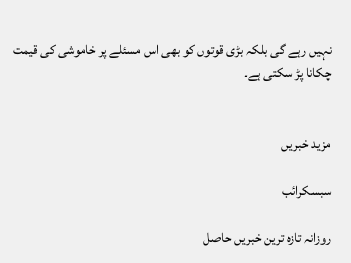نہیں رہے گی بلکہ بڑی قوتوں کو بھی اس مسئلے پر خاموشی کی قیمت چکانا پڑ سکتی ہے۔


مزید خبریں

سبسکرائب

روزانہ تازہ ترین خبریں حاصل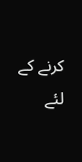کرنے کے لئے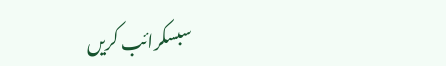سبسکرائب کریں